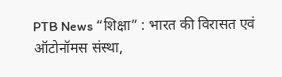PTB News “शिक्षा” : भारत की विरासत एवं ऑटोनॉमस संस्था,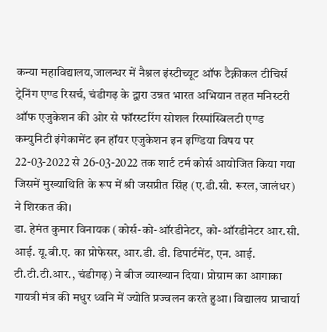कन्या महाविद्यालय,जालन्धर में नैश्नल इंस्टीच्यूट ऑफ टैक्नीकल टीचिर्स ट्रेनिंग एण्ड रिसर्च, चंडीगढ़ के द्वारा उन्नत भारत अभियान तहत मनिस्टरी ऑफ एजुकेशन की ओर से फॉरस्टरिंग सोशल रिस्पांस्बिलटी एण्ड कम्युनिटी इंगेकामेंट इन हॉयर एजुकेशन इन इण्डिया विषय पर 22-03-2022 से 26-03-2022 तक शार्ट टर्म कोर्स आयोजित किया गया जिसमें मुख्याथिति के रूप में श्री जसप्रीत सिंह (ए.डी.सी. रूरल, जालंधर) ने शिरकत की।
डा. हेमंत कुमार विनायक (कोर्स-को-ऑरडीनेटर, को-ऑरडीनेटर आर.सी. आई. यू.बी.ए. का प्रोफेसर, आर.डी. डी. डिपार्टमेंट, एन. आई. टी.टी.टी.आर., चंडीगढ़) ने बीज व्याख्यान दिया। प्रोग्राम का आगाका गायत्री मंत्र की मधुर ध्वनि में ज्योति प्रज्वलन करते हुआ। विद्यालय प्राचार्या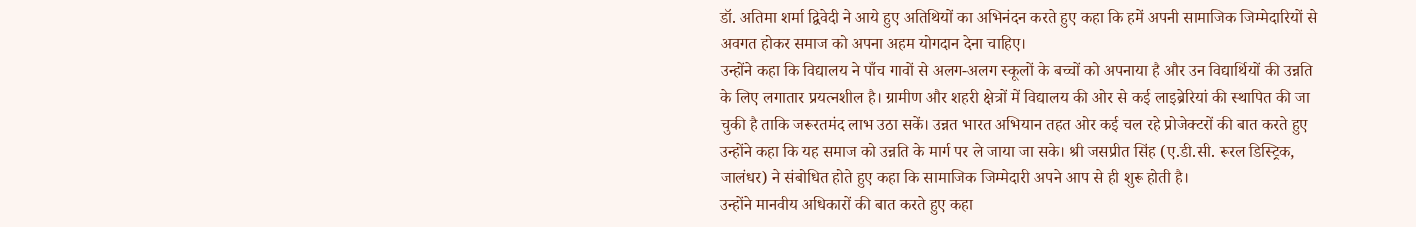डॉ. अतिमा शर्मा द्विवेदी ने आये हुए अतिथियों का अभिनंदन करते हुए कहा कि हमें अपनी सामाजिक जिम्मेदारियों से अवगत होकर समाज को अपना अहम योगदान देना चाहिए।
उन्होंने कहा कि विद्यालय ने पाँच गावों से अलग-अलग स्कूलों के बच्चों को अपनाया है और उन विद्यार्थियों की उन्नति के लिए लगातार प्रयत्नशील है। ग्रामीण और शहरी क्षेत्रों में विद्यालय की ओर से कई लाइब्रेरियां की स्थापित की जा चुकी है ताकि जरूरतमंद लाभ उठा सकें। उन्नत भारत अभियान तहत ओर कई चल रहे प्रोजेक्टरों की बात करते हुए उन्होंने कहा कि यह समाज को उन्नति के मार्ग पर ले जाया जा सके। श्री जसप्रीत सिंह (ए.डी.सी. रूरल डिस्ट्रिक, जालंधर) ने संबोधित होते हुए कहा कि सामाजिक जिम्मेदारी अपने आप से ही शुरू होती है।
उन्होंने मानवीय अधिकारों की बात करते हुए कहा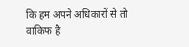कि हम अपने अधिकारों से तो वाकिफ है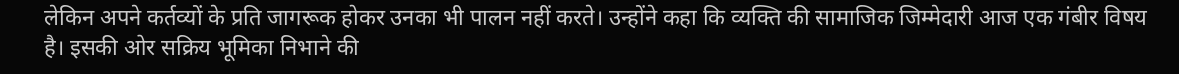लेकिन अपने कर्तव्यों के प्रति जागरूक होकर उनका भी पालन नहीं करते। उन्होंने कहा कि व्यक्ति की सामाजिक जिम्मेदारी आज एक गंबीर विषय है। इसकी ओर सक्रिय भूमिका निभाने की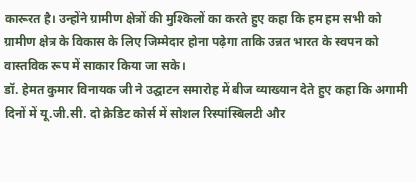कारूरत है। उन्होंने ग्रामीण क्षेत्रों की मुश्किलों का करते हुए कहा कि हम हम सभी को ग्रामीण क्षेत्र के विकास के लिए जिम्मेदार होना पढ़ेगा ताकि उन्नत भारत के स्वपन को वास्तविक रूप में साकार किया जा सके।
डॉ. हेमत कुमार विनायक जी ने उद्घाटन समारोह में बीज व्याख्यान देते हुए कहा कि अगामी दिनों में यू.जी.सी. दो क्रेडिट कोर्स में सोशल रिस्पांस्बिलटी और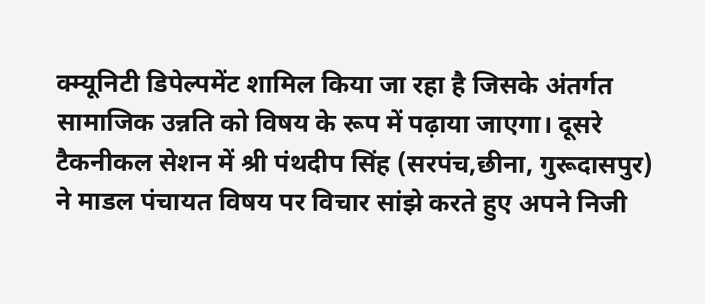क्म्यूनिटी डिपेल्पमेंट शामिल किया जा रहा है जिसके अंतर्गत सामाजिक उन्नति को विषय के रूप में पढ़ाया जाएगा। दूसरे टैकनीकल सेशन में श्री पंथदीप सिंह (सरपंच,छीना, गुरूदासपुर) ने माडल पंचायत विषय पर विचार सांझे करते हुए अपने निजी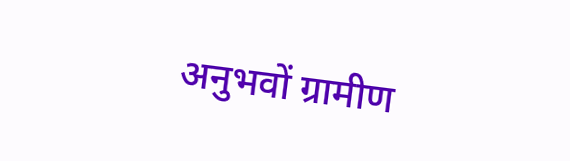अनुभवों ग्रामीण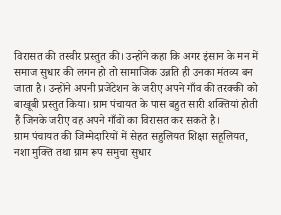विरासत की तस्वीर प्रस्तुत की। उन्होंने कहा कि अगर इंसान के मन में समाज सुधार की लगन हो तो सामाजिक उन्नति ही उनका मंतव्य बन जाता है। उन्होंने अपनी प्रजेंटेशन के जरीए अपने गाँव की तरक्की को बाखूबी प्रस्तुत किया। ग्राम पंचायत के पास बहुत सारी शक्तियां होती हैं जिनके जरीए वह अपने गाँवों का विरासत कर सकते है।
ग्राम पंचायत की जिम्मेदारियों में सेहत सहुलियत शिक्षा सहूलियत, नशा मुक्ति तथा ग्राम रूप समुचा सुधार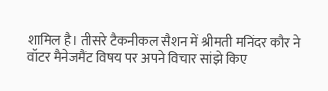शामिल है। तीसरे टैकनीकल सैशन में श्रीमती मनिंदर कौर ने वॉटर मैनेजमैंट विषय पर अपने विचार सांझे किए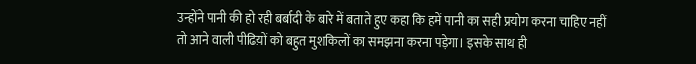उन्होंने पानी की हो रही बर्बादी के बारे में बताते हुए कहा कि हमें पानी का सही प्रयोग करना चाहिए नहीं तो आने वाली पीढिय़ों को बहुत मुशकिलों का समझना करना पड़ेगा। इसके साथ ही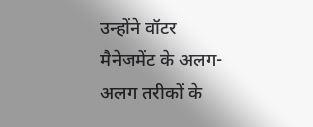उन्होंने वॉटर मैनेजमेंट के अलग-अलग तरीकों के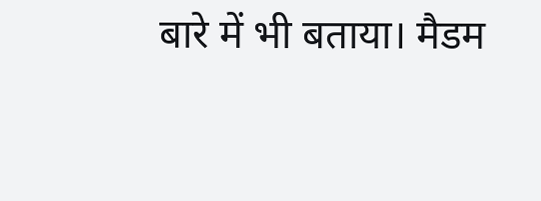बारे में भी बताया। मैडम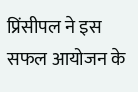प्रिंसीपल ने इस सफल आयोजन के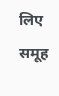लिए समूह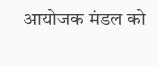आयोजक मंडल को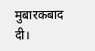मुबारकबाद दी।